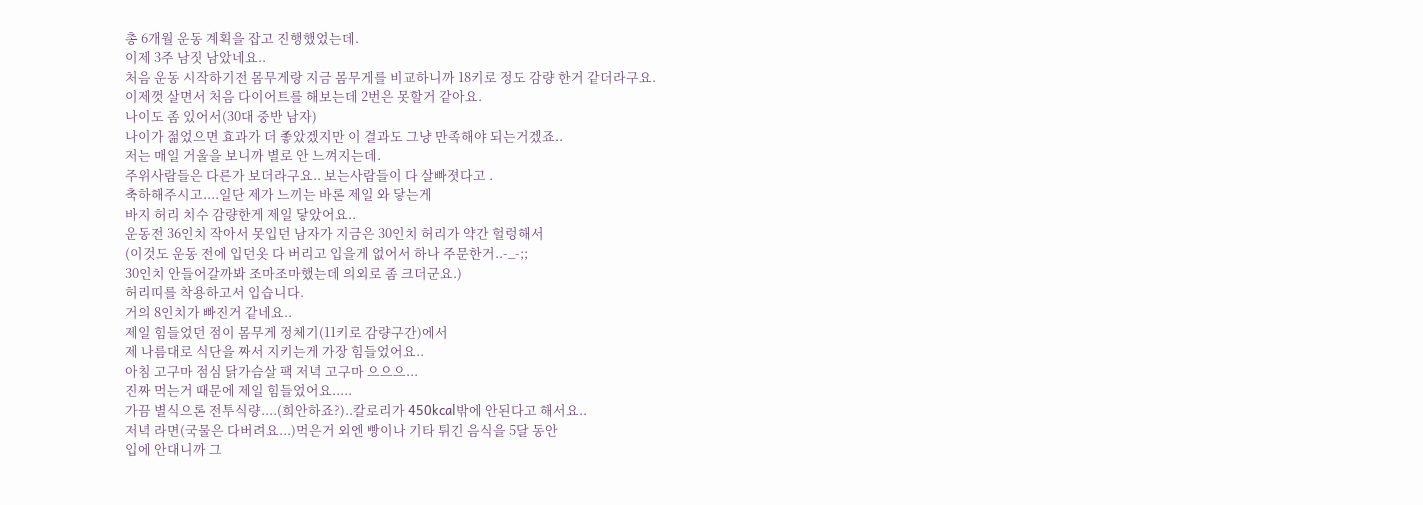총 6개월 운동 계획을 잡고 진행했었는데.
이제 3주 남짓 남았네요..
처음 운동 시작하기전 몸무게랑 지금 몸무게를 비교하니까 18키로 정도 감량 한거 같더라구요.
이제껏 살면서 처음 다이어트를 해보는데 2번은 못할거 같아요.
나이도 좀 있어서(30대 중반 남자)
나이가 젊었으면 효과가 더 좋았겠지만 이 결과도 그냥 만족해야 되는거겠죠..
저는 매일 거울을 보니까 별로 안 느껴지는데.
주위사람들은 다른가 보더라구요.. 보는사람들이 다 살빠졋다고 .
축하해주시고....일단 제가 느끼는 바론 제일 와 닿는게
바지 허리 치수 감량한게 제일 닿았어요..
운동전 36인치 작아서 못입던 남자가 지금은 30인치 허리가 약간 헐렁해서
(이것도 운동 전에 입던옷 다 버리고 입을게 없어서 하나 주문한거..-_-;;
30인치 안들어갈까봐 조마조마했는데 의외로 좀 크더군요.)
허리띠를 착용하고서 입습니다.
거의 8인치가 빠진거 같네요..
제일 힘들었던 점이 몸무게 정체기(11키로 감량구간)에서
제 나름대로 식단을 짜서 지키는게 가장 힘들었어요..
아침 고구마 점심 닭가슴살 팩 저녁 고구마 으으으...
진짜 먹는거 때문에 제일 힘들었어요.....
가끔 별식으론 전투식량....(희안하죠?)..칼로리가 450kcal밖에 안된다고 해서요..
저녁 라면(국물은 다버려요...)먹은거 외엔 빵이나 기타 튀긴 음식을 5달 동안
입에 안대니까 그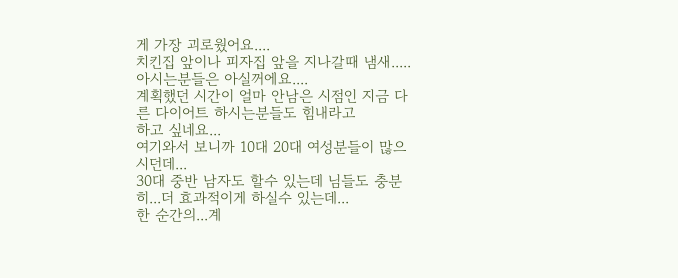게 가장 괴로웠어요....
치킨집 앞이나 피자집 앞을 지나갈때 냄새.....아시는분들은 아실꺼에요....
계획했던 시간이 얼마 안남은 시점인 지금 다른 다이어트 하시는분들도 힘내라고
하고 싶네요...
여기와서 보니까 10대 20대 여성분들이 많으시던데...
30대 중반 남자도 할수 있는데 님들도 충분히...더 효과적이게 하실수 있는데...
한 순간의...계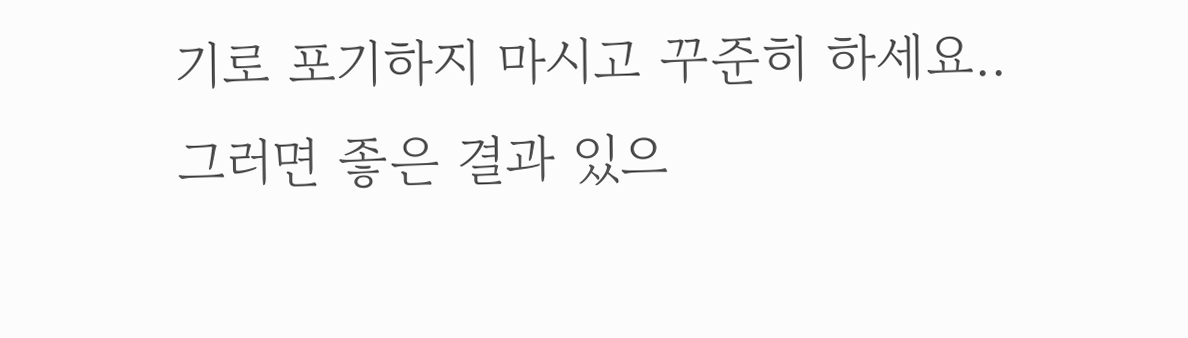기로 포기하지 마시고 꾸준히 하세요..
그러면 좋은 결과 있으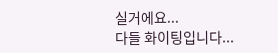실거에요...
다들 화이팅입니다...